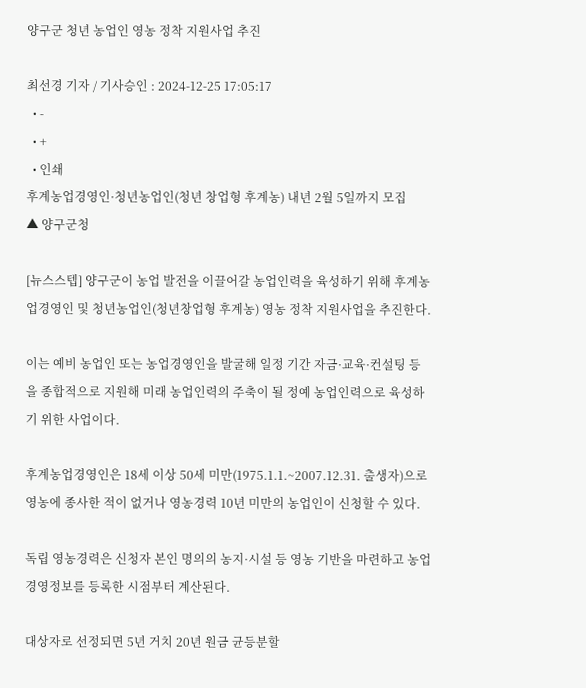양구군 청년 농업인 영농 정착 지원사업 추진

최선경 기자 / 기사승인 : 2024-12-25 17:05:17
  • -
  • +
  • 인쇄
후계농업경영인·청년농업인(청년 창업형 후계농) 내년 2월 5일까지 모집
▲ 양구군청

[뉴스스텝] 양구군이 농업 발전을 이끌어갈 농업인력을 육성하기 위해 후계농업경영인 및 청년농업인(청년창업형 후계농) 영농 정착 지원사업을 추진한다.

이는 예비 농업인 또는 농업경영인을 발굴해 일정 기간 자금·교육·컨설팅 등을 종합적으로 지원해 미래 농업인력의 주축이 될 정예 농업인력으로 육성하기 위한 사업이다.

후계농업경영인은 18세 이상 50세 미만(1975.1.1.~2007.12.31. 출생자)으로 영농에 종사한 적이 없거나 영농경력 10년 미만의 농업인이 신청할 수 있다.

독립 영농경력은 신청자 본인 명의의 농지·시설 등 영농 기반을 마련하고 농업경영정보를 등록한 시점부터 계산된다.

대상자로 선정되면 5년 거치 20년 원금 균등분할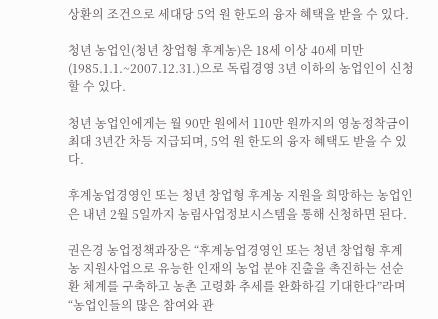상환의 조건으로 세대당 5억 원 한도의 융자 혜택을 받을 수 있다.

청년 농업인(청년 창업형 후계농)은 18세 이상 40세 미만(1985.1.1.~2007.12.31.)으로 독립경영 3년 이하의 농업인이 신청할 수 있다.

청년 농업인에게는 월 90만 원에서 110만 원까지의 영농정착금이 최대 3년간 차등 지급되며, 5억 원 한도의 융자 혜택도 받을 수 있다.

후계농업경영인 또는 청년 창업형 후계농 지원을 희망하는 농업인은 내년 2월 5일까지 농림사업정보시스템을 통해 신청하면 된다.

권은경 농업정책과장은 “후계농업경영인 또는 청년 창업형 후계농 지원사업으로 유능한 인재의 농업 분야 진출을 촉진하는 선순환 체계를 구축하고 농촌 고령화 추세를 완화하길 기대한다”라며 “농업인들의 많은 참여와 관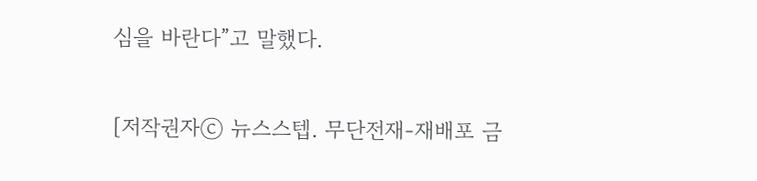심을 바란다”고 말했다.

[저작권자ⓒ 뉴스스텝. 무단전재-재배포 금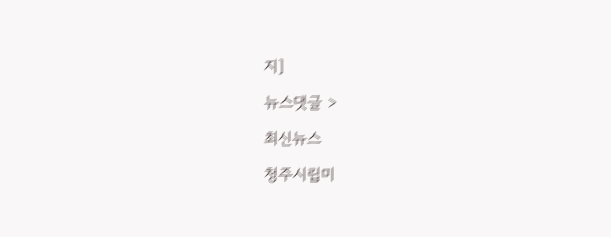지]

뉴스댓글 >

최신뉴스

청주시립미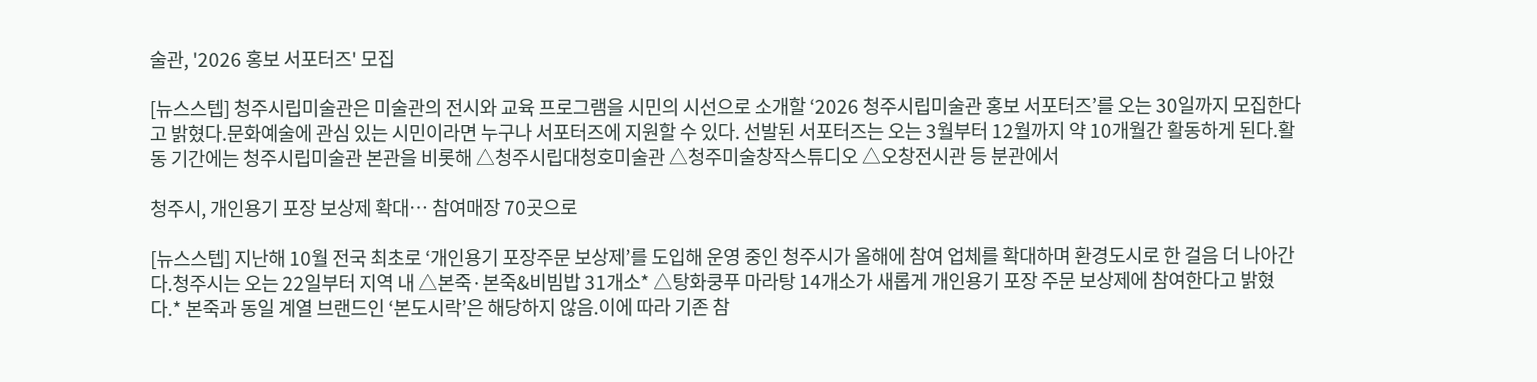술관, '2026 홍보 서포터즈' 모집

[뉴스스텝] 청주시립미술관은 미술관의 전시와 교육 프로그램을 시민의 시선으로 소개할 ‘2026 청주시립미술관 홍보 서포터즈’를 오는 30일까지 모집한다고 밝혔다.문화예술에 관심 있는 시민이라면 누구나 서포터즈에 지원할 수 있다. 선발된 서포터즈는 오는 3월부터 12월까지 약 10개월간 활동하게 된다.활동 기간에는 청주시립미술관 본관을 비롯해 △청주시립대청호미술관 △청주미술창작스튜디오 △오창전시관 등 분관에서

청주시, 개인용기 포장 보상제 확대… 참여매장 70곳으로

[뉴스스텝] 지난해 10월 전국 최초로 ‘개인용기 포장주문 보상제’를 도입해 운영 중인 청주시가 올해에 참여 업체를 확대하며 환경도시로 한 걸음 더 나아간다.청주시는 오는 22일부터 지역 내 △본죽·본죽&비빔밥 31개소* △탕화쿵푸 마라탕 14개소가 새롭게 개인용기 포장 주문 보상제에 참여한다고 밝혔다.* 본죽과 동일 계열 브랜드인 ‘본도시락’은 해당하지 않음.이에 따라 기존 참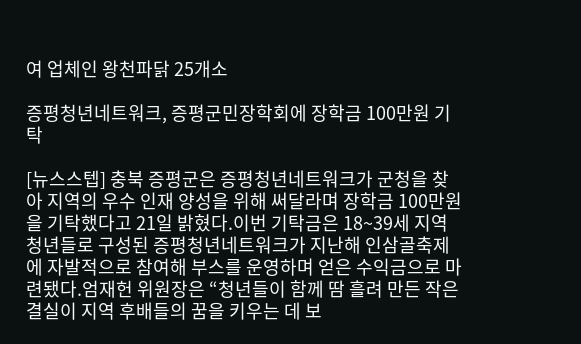여 업체인 왕천파닭 25개소

증평청년네트워크, 증평군민장학회에 장학금 100만원 기탁

[뉴스스텝] 충북 증평군은 증평청년네트워크가 군청을 찾아 지역의 우수 인재 양성을 위해 써달라며 장학금 100만원을 기탁했다고 21일 밝혔다.이번 기탁금은 18~39세 지역 청년들로 구성된 증평청년네트워크가 지난해 인삼골축제에 자발적으로 참여해 부스를 운영하며 얻은 수익금으로 마련됐다.엄재헌 위원장은 “청년들이 함께 땀 흘려 만든 작은 결실이 지역 후배들의 꿈을 키우는 데 보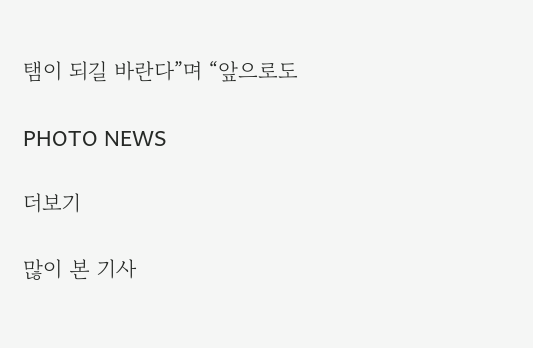탬이 되길 바란다”며 “앞으로도

PHOTO NEWS

더보기

많이 본 기사